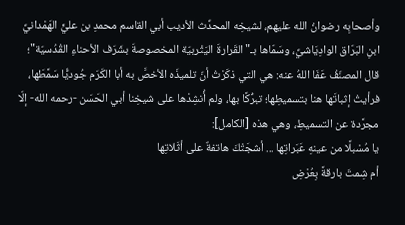وأصحابِه رضوانُ الله عليهم، لشيخِه المحدِّث الأديب أبي القاسم محمدِ بن عليٍّ الهَمْدانيِّ ابنِ البَرّاق الوادِيَاشيِّ، وسَمّاها بـ"القَرارةَ اليَثْربيّة المخصوصةَ بشَرَف الأحناءِ القُدُسيّة"؛ قال المصنّفُ عَفَا اللهُ عنه: هي التي ذكَرْتُ أنّ تلميذَه الأخصَّ به أبا الكَرَم جُوديًّا سَمَّطَها، فرأيتُ إثباتَها هنا بتسميطِها؛ تبرُّكًا بها، ولم أُنشِدْها على شيخِنا أبي الحَسَن -رحمه الله- إلّا مجرَّدة عن التسميطِ، وهي هذه [الكامل]:
يا مُسْبلًا من عينهِ عَبَراتِها ... أشجَتْكَ هاتفةٌ على أثَلاتِها
أم شِمتَ بارقةً بِعُرْضِ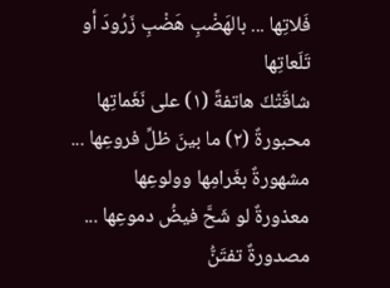فَلاتِها ... بالهَضْبِ هَضْبِ زَرُودَ أو تَلَعاتِها
شاقَتْكَ هاتفةً (١) على نَغَماتِها
محبورةٌ (٢) ما بينَ ظلِّ فروعِها ... مشهورةٌ بغَرامِها وولوعِها
معذورةٌ لو شَحَّ فيضُ دموعِها ... مصدورةٌ تفتَنُّ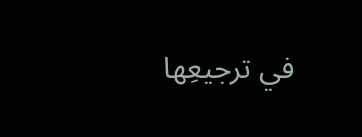في ترجيعِها